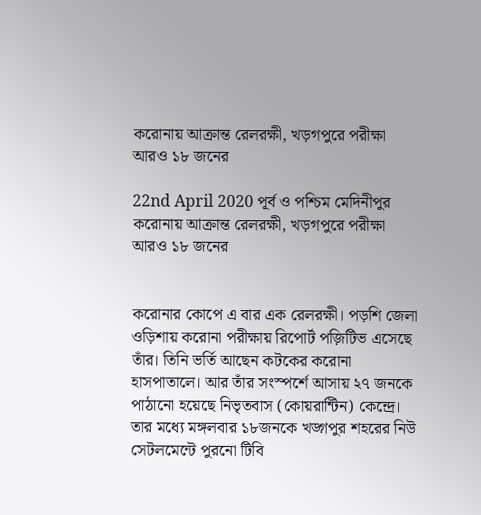করোনায় আক্রান্ত রেলরক্ষী, খড়গপুরে পরীক্ষা আরও ১৮ জনের

22nd April 2020 পূর্ব ও পশ্চিম মেদিনীপুর
করোনায় আক্রান্ত রেলরক্ষী, খড়গপুরে পরীক্ষা আরও ১৮ জনের


করোনার কোপে এ বার এক রেলরক্ষী। পড়শি জেলা ওড়িশায় করোনা পরীক্ষায় রিপোর্ট পজ়িটিভ এসেছে তাঁর। তিনি ভর্তি আছেন কটকের করোনা হাসপাতালে। আর তাঁর সংস্পর্শে আসায় ২৭ জনকে পাঠানো হয়েছে নিভৃতবাস (কোয়রান্টিন) কেন্দ্রে। তার মধ্যে মঙ্গলবার ১৮জনকে খড়্গপুর শহরের নিউ সেটলমেন্টে পুরনো টিবি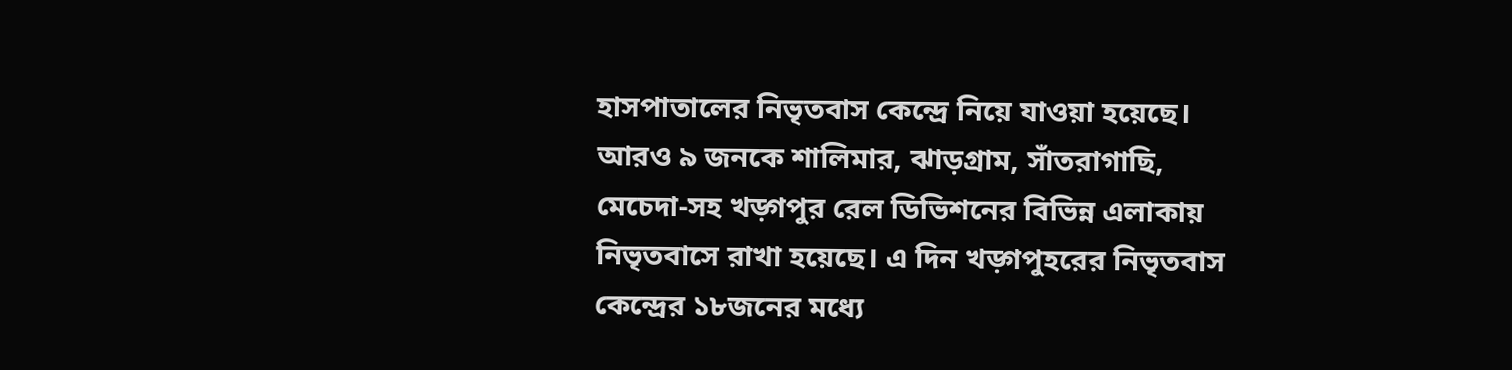হাসপাতালের নিভৃতবাস কেন্দ্রে নিয়ে যাওয়া হয়েছে। আরও ৯ জনকে শালিমার, ঝাড়গ্রাম, সাঁতরাগাছি, মেচেদা-সহ খড়্গপুর রেল ডিভিশনের বিভিন্ন এলাকায় নিভৃতবাসে রাখা হয়েছে। এ দিন খড়্গপুহরের নিভৃতবাস কেন্দ্রের ১৮জনের মধ্যে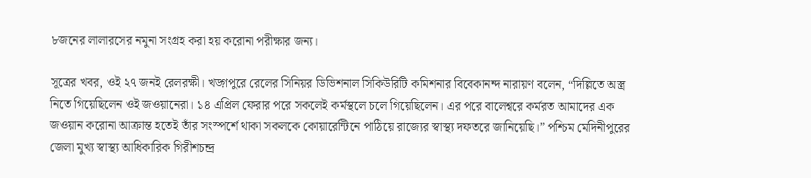৮জনের লালারসের নমুনা সংগ্রহ করা হয় করোনা পরীক্ষার জন্য।

সূত্রের খবর, ওই ২৭ জনই রেলরক্ষী। খড়্গপুরে রেলের সিনিয়র ডিভিশনাল সিকিউরিটি কমিশনার বিবেকানন্দ নারায়ণ বলেন, “দিল্লিতে অস্ত্র নিতে গিয়েছিলেন ওই জওয়ানেরা। ১৪ এপ্রিল ফেরার পরে সকলেই কর্মস্থলে চলে গিয়েছিলেন। এর পরে বালেশ্বরে কর্মরত আমাদের এক জওয়ান করোনা আক্রান্ত হতেই তাঁর সংস্পর্শে থাকা সকলকে কোয়ারেন্টিনে পাঠিয়ে রাজ্যের স্বাস্থ্য দফতরে জানিয়েছি।” পশ্চিম মেদিনীপুরের জেলা মুখ্য স্বাস্থ্য আধিকারিক গিরীশচন্দ্র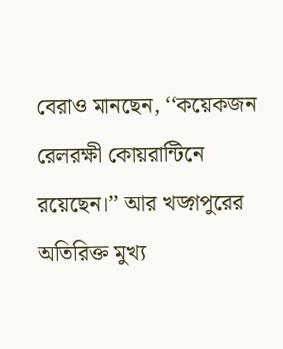বেরাও মানছেন, ‘‘কয়েকজন রেলরক্ষী কোয়রান্টিনে রয়েছেন।’’ আর খড়্গপুরের অতিরিক্ত মুখ্য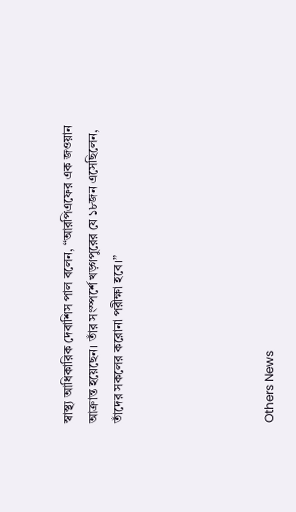স্বাস্থ্য আধিকারিক দেবাশিস পাল বলেন, “আরপিএফের এক জওয়ান আক্রান্ত হয়েছেন। তাঁর সংস্পর্শে খড়্গপুরের যে ১৮জন এসেছিলেন, তাঁদের সকলের করোনা পরীক্ষা হবে।”





Others News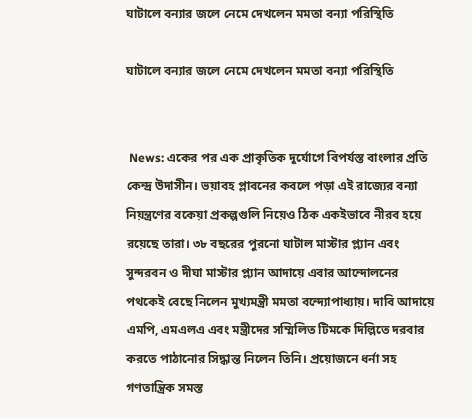ঘাটালে বন্যার জলে নেমে দেখলেন মমতা বন্যা পরিস্থিতি

ঘাটালে বন্যার জলে নেমে দেখলেন মমতা বন্যা পরিস্থিতি


 News: একের পর এক প্রাকৃতিক দুর্যোগে বিপর্যস্ত বাংলার প্রতি কেন্দ্র উদাসীন। ভয়াবহ প্লাবনের কবলে পড়া এই রাজ্যের বন্যা নিয়ন্ত্রণের বকেয়া প্রকল্পগুলি নিয়েও ঠিক একইভাবে নীরব হয়ে রয়েছে তারা। ৩৮ বছরের পুরনো ঘাটাল মাস্টার প্ল্যান এবং সুন্দরবন ও দীঘা মাস্টার প্ল্যান আদায়ে এবার আন্দোলনের পথকেই বেছে নিলেন মুখ্যমন্ত্রী মমতা বন্দ্যোপাধ্যায়। দাবি আদায়ে এমপি, এমএলএ এবং মন্ত্রীদের সম্মিলিত টিমকে দিল্লিতে দরবার করতে পাঠানোর সিদ্ধান্ত নিলেন তিনি। প্রয়োজনে ধর্না সহ গণতান্ত্রিক সমস্ত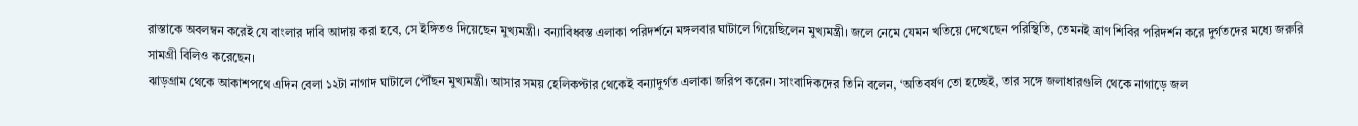রাস্তাকে অবলম্বন করেই যে বাংলার দাবি আদায় করা হবে, সে ইঙ্গিতও দিয়েছেন মুখ্যমন্ত্রী। বন্যাবিধ্বস্ত এলাকা পরিদর্শনে মঙ্গলবার ঘাটালে গিয়েছিলেন মুখ্যমন্ত্রী। জলে নেমে যেমন খতিয়ে দেখেছেন পরিস্থিতি, তেমনই ত্রাণ শিবির পরিদর্শন করে দুর্গতদের মধ্যে জরুরি সামগ্রী বিলিও করেছেন।
ঝাড়গ্রাম থেকে আকাশপথে এদিন বেলা ১২টা নাগাদ ঘাটালে পৌঁছন মুখ্যমন্ত্রী। আসার সময় হেলিকপ্টার থেকেই বন্যাদুর্গত এলাকা জরিপ করেন। সাংবাদিকদের তিনি বলেন, ‘অতিবর্ষণ তো হচ্ছেই, তার সঙ্গে জলাধারগুলি থেকে নাগাড়ে জল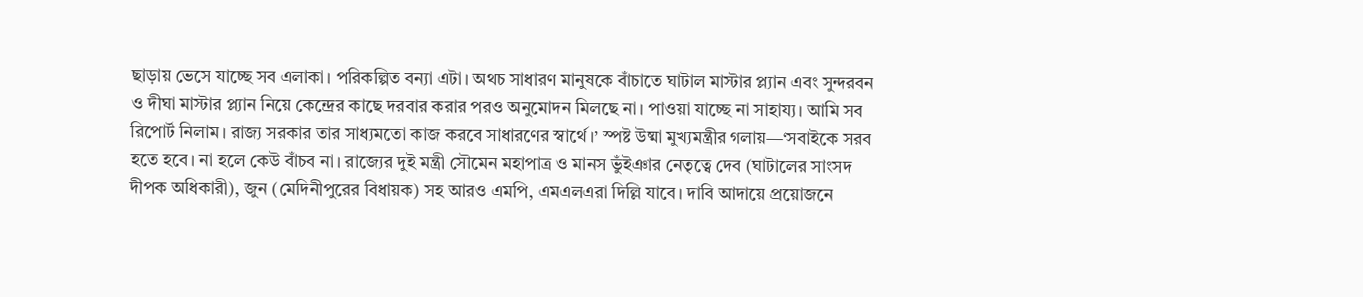ছাড়ায় ভেসে যাচ্ছে সব এলাকা। পরিকল্পিত বন্যা এটা। অথচ সাধারণ মানুষকে বাঁচাতে ঘাটাল মাস্টার প্ল্যান এবং সুন্দরবন ও দীঘা মাস্টার প্ল্যান নিয়ে কেন্দ্রের কাছে দরবার করার পরও অনুমোদন মিলছে না। পাওয়া যাচ্ছে না সাহায্য। আমি সব রিপোর্ট নিলাম। রা‌জ্য সরকার তার সাধ্যমতো কাজ করবে সাধারণের স্বার্থে।’ স্পষ্ট উষ্মা মুখ্যমন্ত্রীর গলায়—‘সবাইকে সরব হতে হবে। না হলে কেউ বাঁচব না। রাজ্যের দুই মন্ত্রী সৌমেন মহাপাত্র ও মানস ভুঁইঞার নেতৃত্বে দেব (ঘাটালের সাংসদ দীপক অধিকারী), জুন (মেদিনীপুরের বিধায়ক) সহ আরও এমপি, এমএলএরা দিল্লি যাবে। দাবি আদায়ে প্রয়োজনে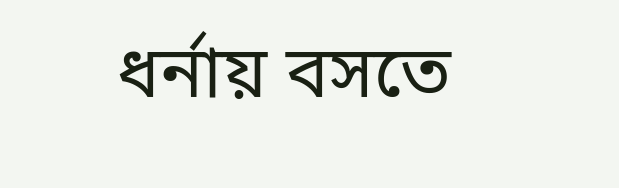ধর্নায় বসতে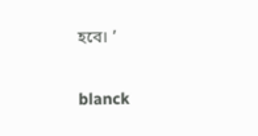হবে। ’


blanck